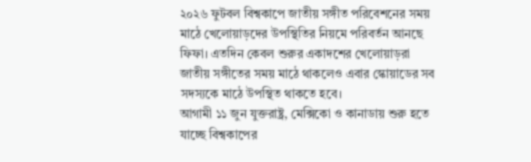২০২৬ ফুটবল বিশ্বকাপে জাতীয় সঙ্গীত পরিবেশনের সময় মাঠে খেলোয়াড়দের উপস্থিতির নিয়মে পরিবর্তন আনছে ফিফা। এতদিন কেবল শুরুর একাদশের খেলোয়াড়রা জাতীয় সঙ্গীতের সময় মাঠে থাকলেও এবার স্কোয়াডের সব সদস্যকে মাঠে উপস্থিত থাকতে হবে।
আগামী ১১ জুন যুক্তরাষ্ট্র, মেক্সিকো ও কানাডায় শুরু হতে যাচ্ছে বিশ্বকাপের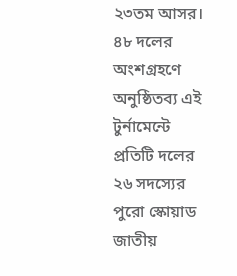২৩তম আসর। ৪৮ দলের অংশগ্রহণে অনুষ্ঠিতব্য এই টুর্নামেন্টে প্রতিটি দলের ২৬ সদস্যের পুরো স্কোয়াড জাতীয়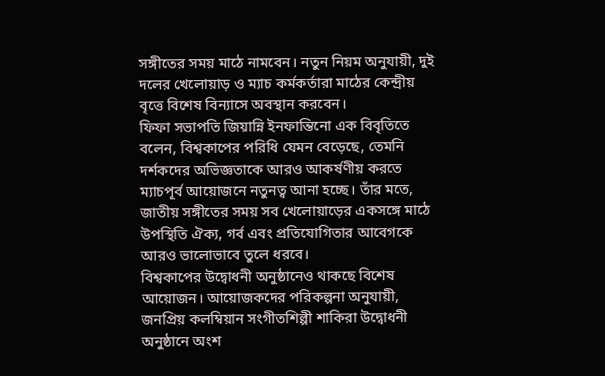সঙ্গীতের সময় মাঠে নামবেন। নতুন নিয়ম অনুযায়ী, দুই দলের খেলোয়াড় ও ম্যাচ কর্মকর্তারা মাঠের কেন্দ্রীয় বৃত্তে বিশেষ বিন্যাসে অবস্থান করবেন।
ফিফা সভাপতি জিয়ান্নি ইনফান্তিনো এক বিবৃতিতে বলেন, বিশ্বকাপের পরিধি যেমন বেড়েছে, তেমনি দর্শকদের অভিজ্ঞতাকে আরও আকর্ষণীয় করতে ম্যাচপূর্ব আয়োজনে নতুনত্ব আনা হচ্ছে। তাঁর মতে, জাতীয় সঙ্গীতের সময় সব খেলোয়াড়ের একসঙ্গে মাঠে উপস্থিতি ঐক্য, গর্ব এবং প্রতিযোগিতার আবেগকে আরও ভালোভাবে তুলে ধরবে।
বিশ্বকাপের উদ্বোধনী অনুষ্ঠানেও থাকছে বিশেষ আয়োজন। আয়োজকদের পরিকল্পনা অনুযায়ী, জনপ্রিয় কলম্বিয়ান সংগীতশিল্পী শাকিরা উদ্বোধনী অনুষ্ঠানে অংশ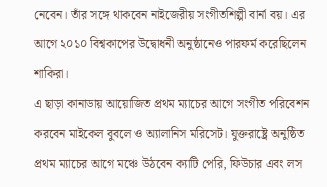নেবেন। তাঁর সঙ্গে থাকবেন নাইজেরীয় সংগীতশিল্পী বার্না বয়। এর আগে ২০১০ বিশ্বকাপের উদ্বোধনী অনুষ্ঠানেও পারফর্ম করেছিলেন শাকিরা।
এ ছাড়া কানাডায় আয়োজিত প্রথম ম্যাচের আগে সংগীত পরিবেশন করবেন মাইকেল বুবলে ও অ্যালানিস মরিসেট। যুক্তরাষ্ট্রে অনুষ্ঠিত প্রথম ম্যাচের আগে মঞ্চে উঠবেন ক্যাটি পেরি, ফিউচার এবং লস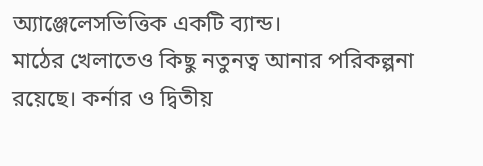অ্যাঞ্জেলেসভিত্তিক একটি ব্যান্ড।
মাঠের খেলাতেও কিছু নতুনত্ব আনার পরিকল্পনা রয়েছে। কর্নার ও দ্বিতীয়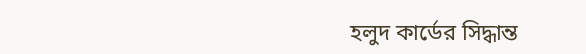হলুদ কার্ডের সিদ্ধান্ত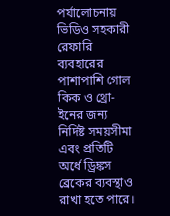পর্যালোচনায় ভিডিও সহকারী রেফারি ব্যবহারের পাশাপাশি গোল কিক ও থ্রো-ইনের জন্য নির্দিষ্ট সময়সীমা এবং প্রতিটি অর্ধে ড্রিঙ্কস ব্রেকের ব্যবস্থাও রাখা হতে পারে।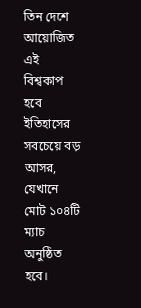তিন দেশে আয়োজিত এই বিশ্বকাপ হবে ইতিহাসের সবচেয়ে বড় আসর, যেখানে মোট ১০৪টি ম্যাচ অনুষ্ঠিত হবে।